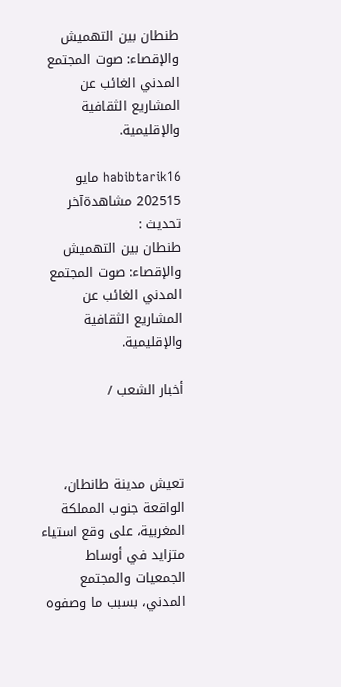طنطان بين التهميش والإقصاء: صوت المجتمع المدني الغائب عن المشاريع الثقافية والإقليمية.

habibtarik16 مايو 202515 مشاهدةآخر تحديث :
طنطان بين التهميش والإقصاء: صوت المجتمع المدني الغائب عن المشاريع الثقافية والإقليمية.

أخبار الشعب /



تعيش مدينة طانطان، الواقعة جنوب المملكة المغربية، على وقع استياء متزايد في أوساط الجمعيات والمجتمع المدني، بسبب ما وصفوه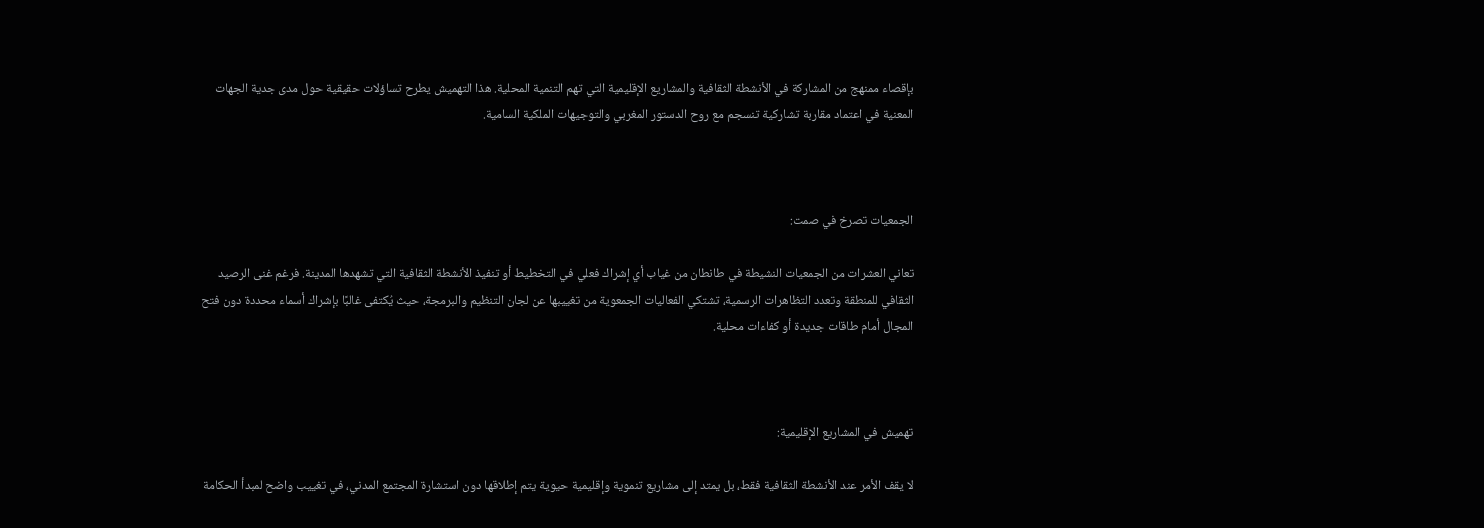بإقصاء ممنهج من المشاركة في الأنشطة الثقافية والمشاريع الإقليمية التي تهم التنمية المحلية. هذا التهميش يطرح تساؤلات حقيقية حول مدى جدية الجهات المعنية في اعتماد مقاربة تشاركية تنسجم مع روح الدستور المغربي والتوجيهات الملكية السامية.



الجمعيات تصرخ في صمت:

تعاني العشرات من الجمعيات النشيطة في طانطان من غياب أي إشراك فعلي في التخطيط أو تنفيذ الأنشطة الثقافية التي تشهدها المدينة. فرغم غنى الرصيد الثقافي للمنطقة وتعدد التظاهرات الرسمية، تشتكي الفعاليات الجمعوية من تغييبها عن لجان التنظيم والبرمجة، حيث يُكتفى غالبًا بإشراك أسماء محددة دون فتح المجال أمام طاقات جديدة أو كفاءات محلية.



تهميش في المشاريع الإقليمية:

لا يقف الأمر عند الأنشطة الثقافية فقط، بل يمتد إلى مشاريع تنموية وإقليمية حيوية يتم إطلاقها دون استشارة المجتمع المدني، في تغييب واضح لمبدأ الحكامة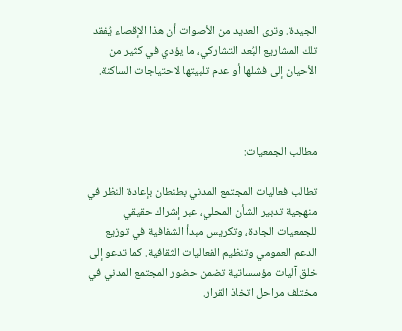الجيدة. وترى العديد من الأصوات أن هذا الإقصاء يُفقد تلك المشاريع البُعد التشاركي، ما يؤدي في كثير من الأحيان إلى فشلها أو عدم تلبيتها لاحتياجات الساكنة.



مطالب الجمعيات:

تطالب فعاليات المجتمع المدني بطنطان بإعادة النظر في منهجية تدبير الشأن المحلي، عبر إشراك حقيقي للجمعيات الجادة، وتكريس مبدأ الشفافية في توزيع الدعم العمومي وتنظيم الفعاليات الثقافية. كما تدعو إلى خلق آليات مؤسساتية تضمن حضور المجتمع المدني في مختلف مراحل اتخاذ القرار.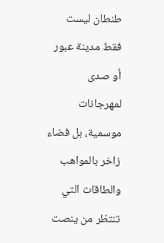طنطان ليست فقط مدينة عبور أو صدى لمهرجانات موسمية، بل فضاء زاخر بالمواهب والطاقات التي تنتظر من ينصت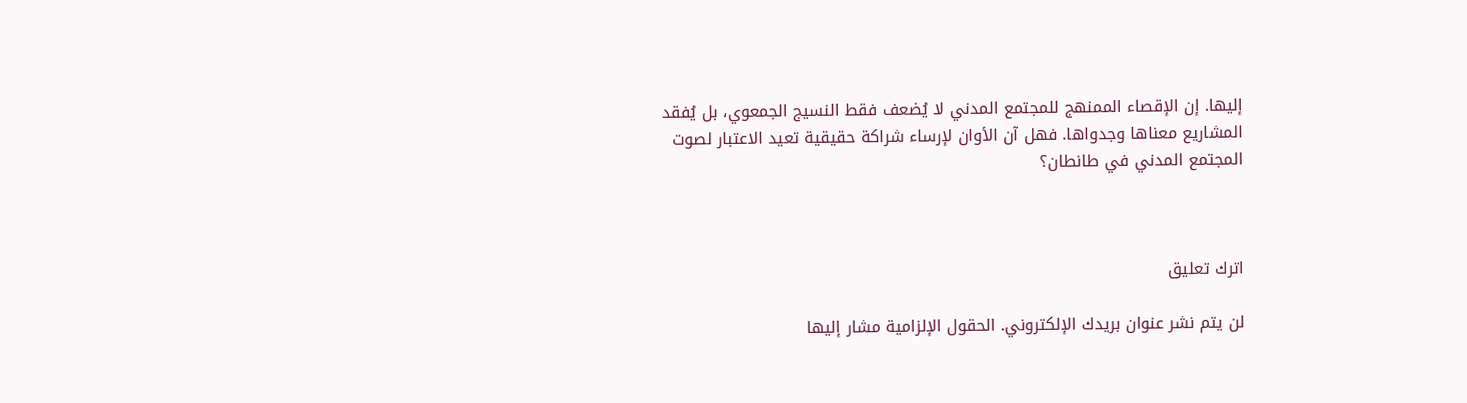إليها. إن الإقصاء الممنهج للمجتمع المدني لا يُضعف فقط النسيج الجمعوي، بل يُفقد المشاريع معناها وجدواها. فهل آن الأوان لإرساء شراكة حقيقية تعيد الاعتبار لصوت المجتمع المدني في طانطان؟



اترك تعليق

لن يتم نشر عنوان بريدك الإلكتروني. الحقول الإلزامية مشار إليها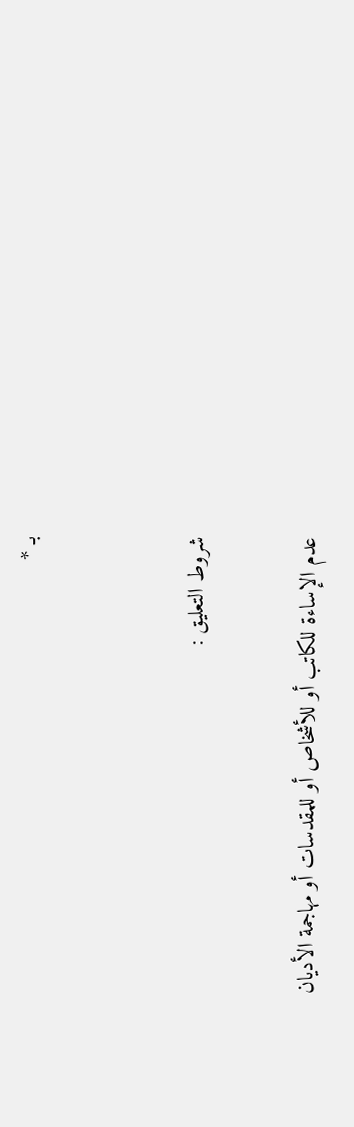بـ *


شروط التعليق :

عدم الإساءة للكاتب أو للأشخاص أو للمقدسات أو مهاجمة الأديان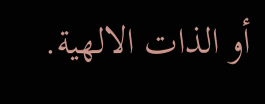أو الذات الالهية.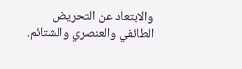والابتعاد عن التحريض الطائفي والعنصري والشتائم.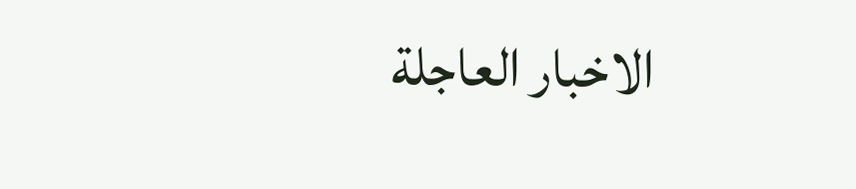الاخبار العاجلة